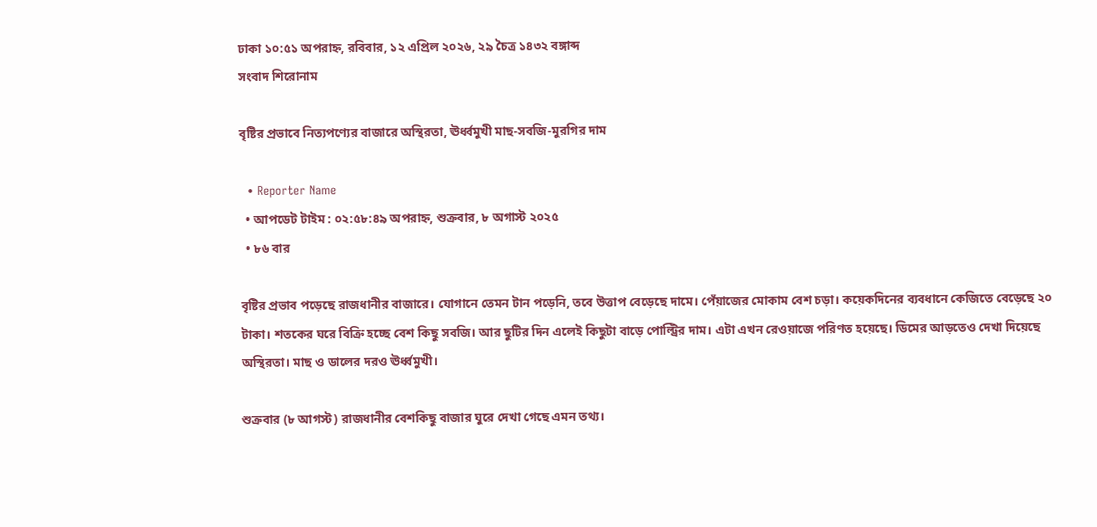ঢাকা ১০:৫১ অপরাহ্ন, রবিবার, ১২ এপ্রিল ২০২৬, ২৯ চৈত্র ১৪৩২ বঙ্গাব্দ
সংবাদ শিরোনাম

বৃষ্টির প্রভাবে নিত্যপণ্যের বাজারে অস্থিরতা, ঊর্ধ্বমুখী মাছ-সবজি-মুরগির দাম

  • Reporter Name
  • আপডেট টাইম : ০২:৫৮:৪৯ অপরাহ্ন, শুক্রবার, ৮ অগাস্ট ২০২৫
  • ৮৬ বার

বৃষ্টির প্রভাব পড়েছে রাজধানীর বাজারে। যোগানে তেমন টান পড়েনি, তবে উত্তাপ বেড়েছে দামে। পেঁয়াজের মোকাম বেশ চড়া। কয়েকদিনের ব্যবধানে কেজিতে বেড়েছে ২০ টাকা। শতকের ঘরে বিক্রি হচ্ছে বেশ কিছু সবজি। আর ছুটির দিন এলেই কিছুটা বাড়ে পোল্ট্রির দাম। এটা এখন রেওয়াজে পরিণত হয়েছে। ডিমের আড়তেও দেখা দিয়েছে অস্থিরতা। মাছ ও ডালের দরও ঊর্ধ্বমুখী।

শুক্রবার (৮ আগস্ট) রাজধানীর বেশকিছু বাজার ঘুরে দেখা গেছে এমন তথ্য।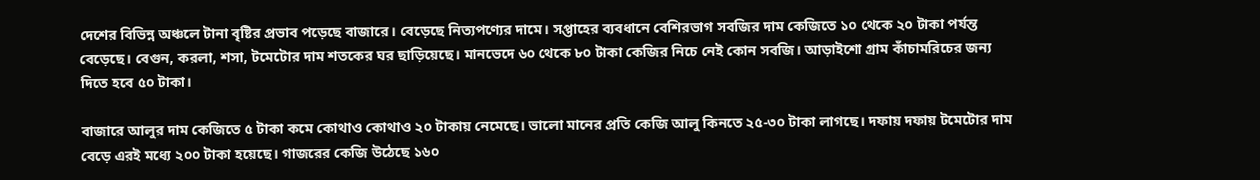দেশের বিভিন্ন অঞ্চলে টানা বৃষ্টির প্রভাব পড়েছে বাজারে। বেড়েছে নিত্যপণ্যের দামে। সপ্তাহের ব্যবধানে বেশিরভাগ সবজির দাম কেজিতে ১০ থেকে ২০ টাকা পর্যন্ত বেড়েছে। বেগুন, করলা, শসা, টমেটোর দাম শতকের ঘর ছাড়িয়েছে। মানভেদে ৬০ থেকে ৮০ টাকা কেজির নিচে নেই কোন সবজি। আড়াইশো গ্রাম কাঁচামরিচের জন্য দিতে হবে ৫০ টাকা।

বাজারে আলুর দাম কেজিতে ৫ টাকা কমে কোথাও কোথাও ২০ টাকায় নেমেছে। ভালো মানের প্রতি কেজি আলু কিনতে ২৫-৩০ টাকা লাগছে। দফায় দফায় টমেটোর দাম বেড়ে এরই মধ্যে ২০০ টাকা হয়েছে। গাজরের কেজি উঠেছে ১৬০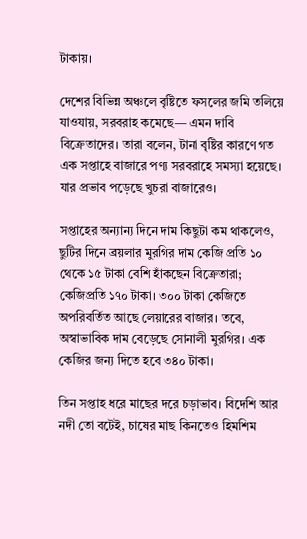টাকায়।

দেশের বিভিন্ন অঞ্চলে বৃষ্টিতে ফসলের জমি তলিয়ে যাওযায়, সরবরাহ কমেছে— এমন দাবি বিক্রেতাদের। তারা বলেন, টানা বৃষ্টির কারণে গত এক সপ্তাহে বাজারে পণ্য সরবরাহে সমস্যা হয়েছে। যার প্রভাব পড়েছে খুচরা বাজারেও।

সপ্তাহের অন্যান্য দিনে দাম কিছুটা কম থাকলেও, ছুটির দিনে ব্রয়লার মুরগির দাম কেজি প্রতি ১০ থেকে ১৫ টাকা বেশি হাঁকছেন বিক্রেতারা; কেজিপ্রতি ১৭০ টাকা। ৩০০ টাকা কেজিতে অপরিবর্তিত আছে লেয়ারের বাজার। তবে, অস্বাভাবিক দাম বেড়েছে সোনালী মুরগির। এক কেজির জন্য দিতে হবে ৩৪০ টাকা।

তিন সপ্তাহ ধরে মাছের দরে চড়াভাব। বিদেশি আর নদী তো বটেই, চাষের মাছ কিনতেও হিমশিম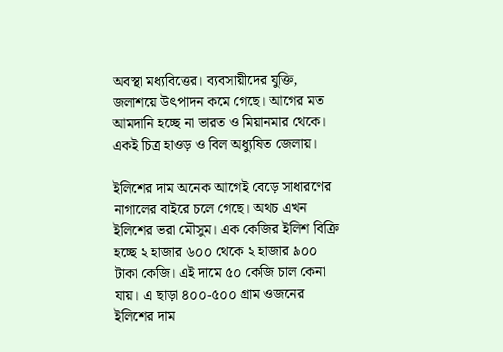অবস্থা মধ্যবিত্তের। ব্যবসায়ীদের যুক্তি, জলাশয়ে উৎপাদন কমে গেছে। আগের মত আমদানি হচ্ছে না ভারত ও মিয়ানমার থেকে। একই চিত্র হাওড় ও বিল অধ্যুষিত জেলায়।

ইলিশের দাম অনেক আগেই বেড়ে সাধারণের নাগালের বাইরে চলে গেছে। অথচ এখন ইলিশের ভরা মৌসুম। এক কেজির ইলিশ বিক্রি হচ্ছে ২ হাজার ৬০০ থেকে ২ হাজার ৯০০ টাকা কেজি। এই দামে ৫০ কেজি চাল কেনা যায়। এ ছাড়া ৪০০-৫০০ গ্রাম ওজনের ইলিশের দাম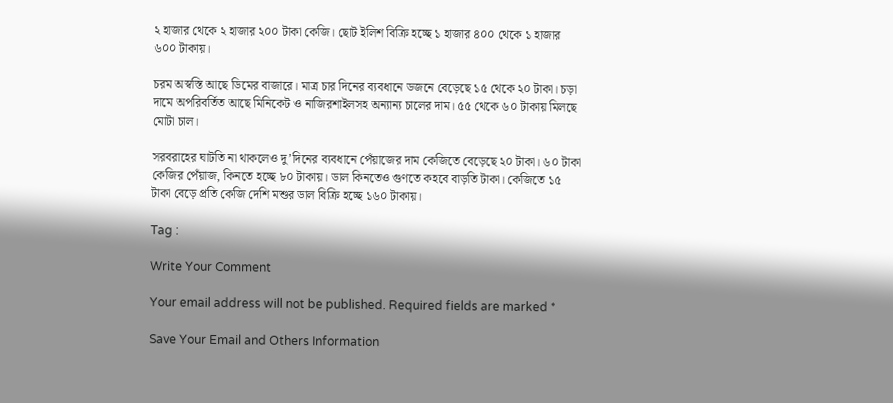২ হাজার থেকে ২ হাজার ২০০ টাকা কেজি। ছোট ইলিশ বিক্রি হচ্ছে ১ হাজার ৪০০ থেকে ১ হাজার ৬০০ টাকায়।

চরম অস্বস্তি আছে ডিমের বাজারে। মাত্র চার দিনের ব্যবধানে ডজনে বেড়েছে ১৫ থেকে ২০ টাকা। চড়া দামে অপরিবর্তিত আছে মিনিকেট ও নাজিরশাইলসহ অন্যান্য চালের দাম। ৫৫ থেকে ৬০ টাকায় মিলছে মোটা চাল।

সরবরাহের ঘাটতি না থাকলেও দু’দিনের ব্যবধানে পেঁয়াজের দাম কেজিতে বেড়েছে ২০ টাকা। ৬০ টাকা কেজির পেঁয়াজ, কিনতে হচ্ছে ৮০ টাকায়। ডাল কিনতেও গুণতে কহবে বাড়তি টাকা। কেজিতে ১৫ টাকা বেড়ে প্রতি কেজি দেশি মশুর ডাল বিক্রি হচ্ছে ১৬০ টাকায়।

Tag :

Write Your Comment

Your email address will not be published. Required fields are marked *

Save Your Email and Others Information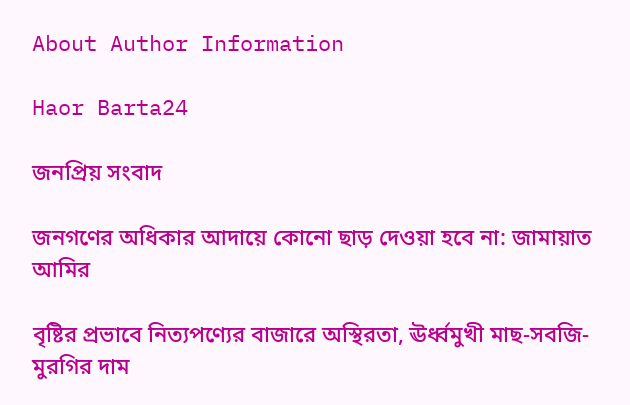About Author Information

Haor Barta24

জনপ্রিয় সংবাদ

জনগণের অধিকার আদায়ে কোনো ছাড় দেওয়া হবে না: জামায়াত আমির

বৃষ্টির প্রভাবে নিত্যপণ্যের বাজারে অস্থিরতা, ঊর্ধ্বমুখী মাছ-সবজি-মুরগির দাম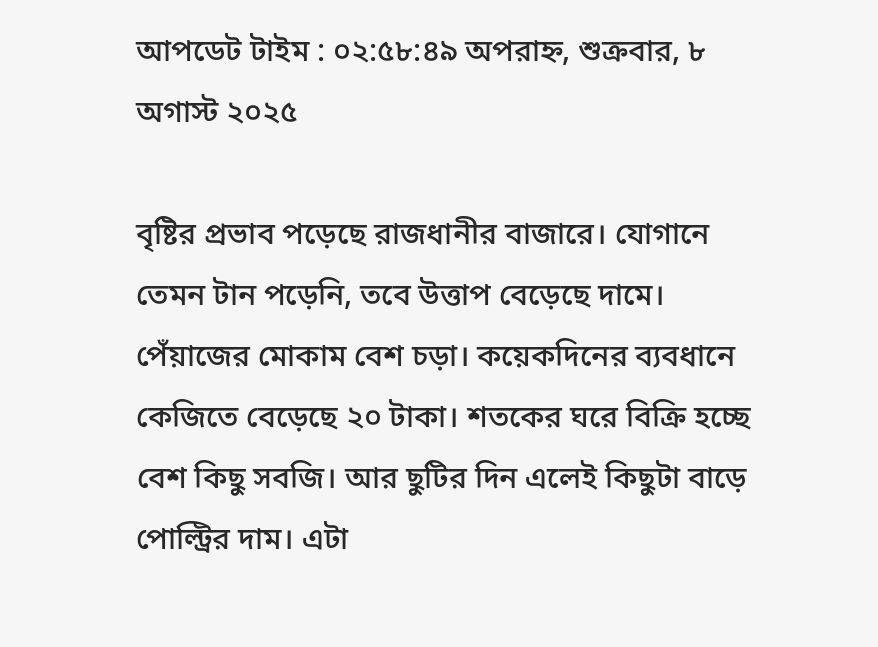আপডেট টাইম : ০২:৫৮:৪৯ অপরাহ্ন, শুক্রবার, ৮ অগাস্ট ২০২৫

বৃষ্টির প্রভাব পড়েছে রাজধানীর বাজারে। যোগানে তেমন টান পড়েনি, তবে উত্তাপ বেড়েছে দামে। পেঁয়াজের মোকাম বেশ চড়া। কয়েকদিনের ব্যবধানে কেজিতে বেড়েছে ২০ টাকা। শতকের ঘরে বিক্রি হচ্ছে বেশ কিছু সবজি। আর ছুটির দিন এলেই কিছুটা বাড়ে পোল্ট্রির দাম। এটা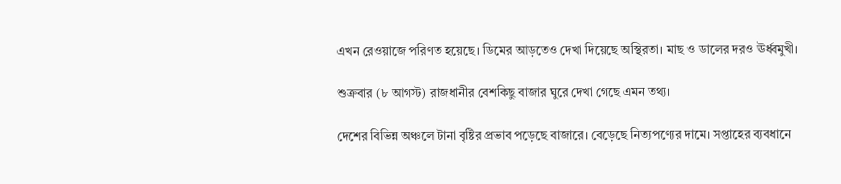এখন রেওয়াজে পরিণত হয়েছে। ডিমের আড়তেও দেখা দিয়েছে অস্থিরতা। মাছ ও ডালের দরও ঊর্ধ্বমুখী।

শুক্রবার (৮ আগস্ট) রাজধানীর বেশকিছু বাজার ঘুরে দেখা গেছে এমন তথ্য।

দেশের বিভিন্ন অঞ্চলে টানা বৃষ্টির প্রভাব পড়েছে বাজারে। বেড়েছে নিত্যপণ্যের দামে। সপ্তাহের ব্যবধানে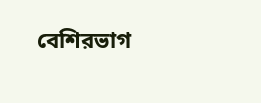বেশিরভাগ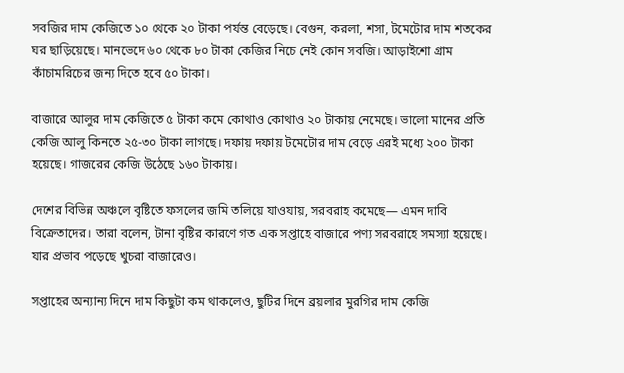সবজির দাম কেজিতে ১০ থেকে ২০ টাকা পর্যন্ত বেড়েছে। বেগুন, করলা, শসা, টমেটোর দাম শতকের ঘর ছাড়িয়েছে। মানভেদে ৬০ থেকে ৮০ টাকা কেজির নিচে নেই কোন সবজি। আড়াইশো গ্রাম কাঁচামরিচের জন্য দিতে হবে ৫০ টাকা।

বাজারে আলুর দাম কেজিতে ৫ টাকা কমে কোথাও কোথাও ২০ টাকায় নেমেছে। ভালো মানের প্রতি কেজি আলু কিনতে ২৫-৩০ টাকা লাগছে। দফায় দফায় টমেটোর দাম বেড়ে এরই মধ্যে ২০০ টাকা হয়েছে। গাজরের কেজি উঠেছে ১৬০ টাকায়।

দেশের বিভিন্ন অঞ্চলে বৃষ্টিতে ফসলের জমি তলিয়ে যাওযায়, সরবরাহ কমেছে— এমন দাবি বিক্রেতাদের। তারা বলেন, টানা বৃষ্টির কারণে গত এক সপ্তাহে বাজারে পণ্য সরবরাহে সমস্যা হয়েছে। যার প্রভাব পড়েছে খুচরা বাজারেও।

সপ্তাহের অন্যান্য দিনে দাম কিছুটা কম থাকলেও, ছুটির দিনে ব্রয়লার মুরগির দাম কেজি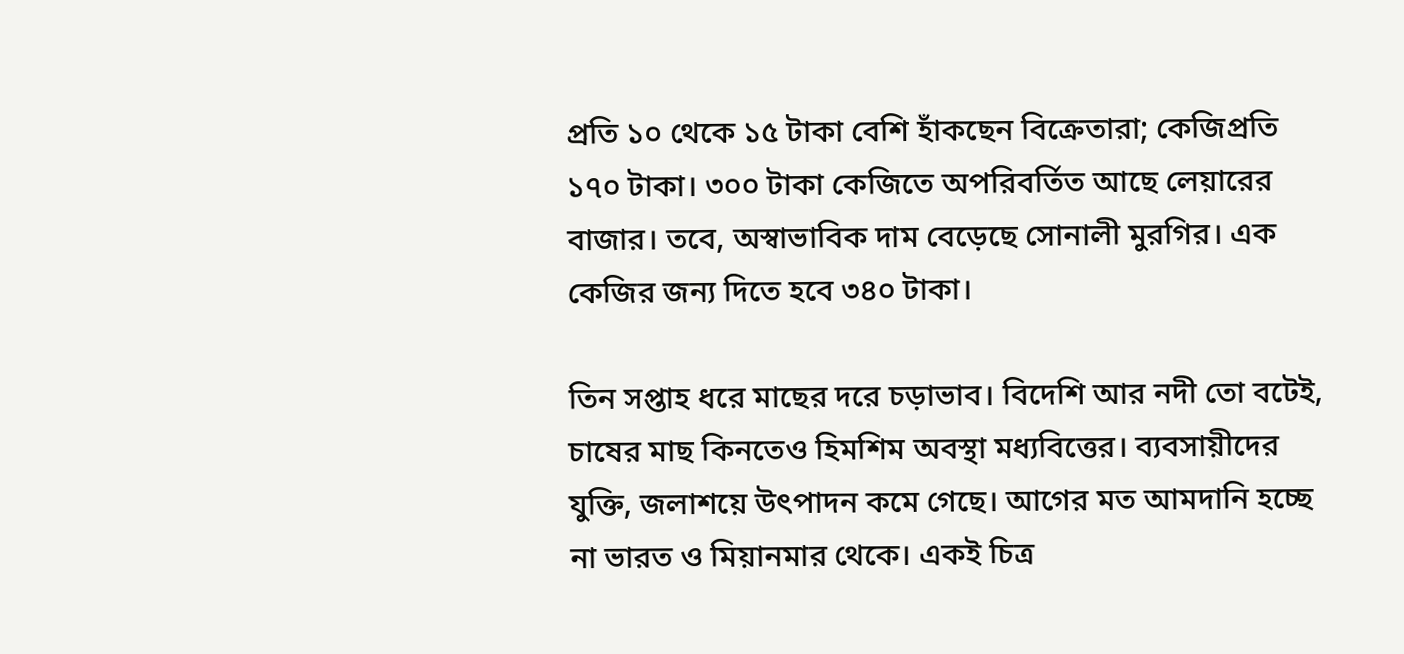প্রতি ১০ থেকে ১৫ টাকা বেশি হাঁকছেন বিক্রেতারা; কেজিপ্রতি ১৭০ টাকা। ৩০০ টাকা কেজিতে অপরিবর্তিত আছে লেয়ারের বাজার। তবে, অস্বাভাবিক দাম বেড়েছে সোনালী মুরগির। এক কেজির জন্য দিতে হবে ৩৪০ টাকা।

তিন সপ্তাহ ধরে মাছের দরে চড়াভাব। বিদেশি আর নদী তো বটেই, চাষের মাছ কিনতেও হিমশিম অবস্থা মধ্যবিত্তের। ব্যবসায়ীদের যুক্তি, জলাশয়ে উৎপাদন কমে গেছে। আগের মত আমদানি হচ্ছে না ভারত ও মিয়ানমার থেকে। একই চিত্র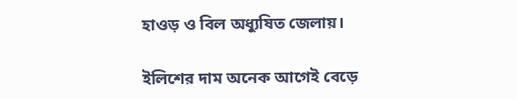হাওড় ও বিল অধ্যুষিত জেলায়।

ইলিশের দাম অনেক আগেই বেড়ে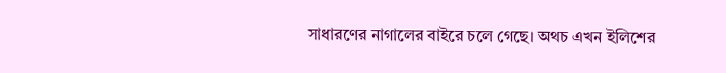সাধারণের নাগালের বাইরে চলে গেছে। অথচ এখন ইলিশের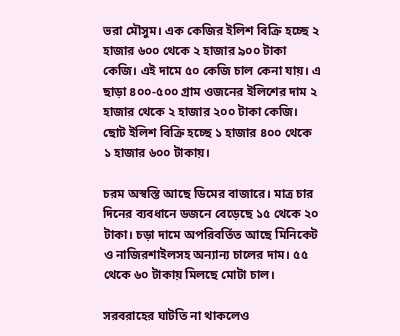ভরা মৌসুম। এক কেজির ইলিশ বিক্রি হচ্ছে ২ হাজার ৬০০ থেকে ২ হাজার ৯০০ টাকা কেজি। এই দামে ৫০ কেজি চাল কেনা যায়। এ ছাড়া ৪০০-৫০০ গ্রাম ওজনের ইলিশের দাম ২ হাজার থেকে ২ হাজার ২০০ টাকা কেজি। ছোট ইলিশ বিক্রি হচ্ছে ১ হাজার ৪০০ থেকে ১ হাজার ৬০০ টাকায়।

চরম অস্বস্তি আছে ডিমের বাজারে। মাত্র চার দিনের ব্যবধানে ডজনে বেড়েছে ১৫ থেকে ২০ টাকা। চড়া দামে অপরিবর্তিত আছে মিনিকেট ও নাজিরশাইলসহ অন্যান্য চালের দাম। ৫৫ থেকে ৬০ টাকায় মিলছে মোটা চাল।

সরবরাহের ঘাটতি না থাকলেও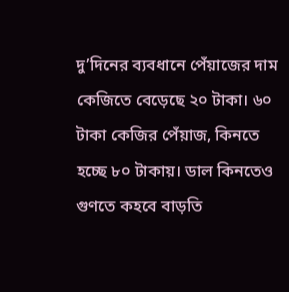দু’দিনের ব্যবধানে পেঁয়াজের দাম কেজিতে বেড়েছে ২০ টাকা। ৬০ টাকা কেজির পেঁয়াজ, কিনতে হচ্ছে ৮০ টাকায়। ডাল কিনতেও গুণতে কহবে বাড়তি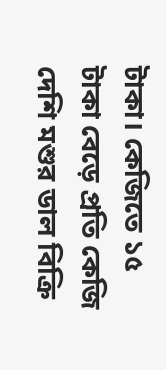টাকা। কেজিতে ১৫ টাকা বেড়ে প্রতি কেজি দেশি মশুর ডাল বিক্রি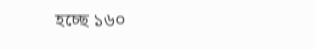হচ্ছে ১৬০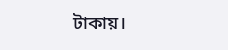টাকায়।